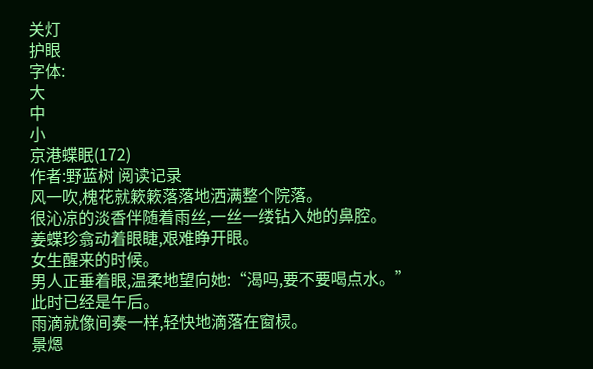关灯
护眼
字体:
大
中
小
京港蝶眠(172)
作者:野蓝树 阅读记录
风一吹,槐花就簌簌落落地洒满整个院落。
很沁凉的淡香伴随着雨丝,一丝一缕钻入她的鼻腔。
姜蝶珍翕动着眼睫,艰难睁开眼。
女生醒来的时候。
男人正垂着眼,温柔地望向她:“渴吗,要不要喝点水。”
此时已经是午后。
雨滴就像间奏一样,轻快地滴落在窗棂。
景煾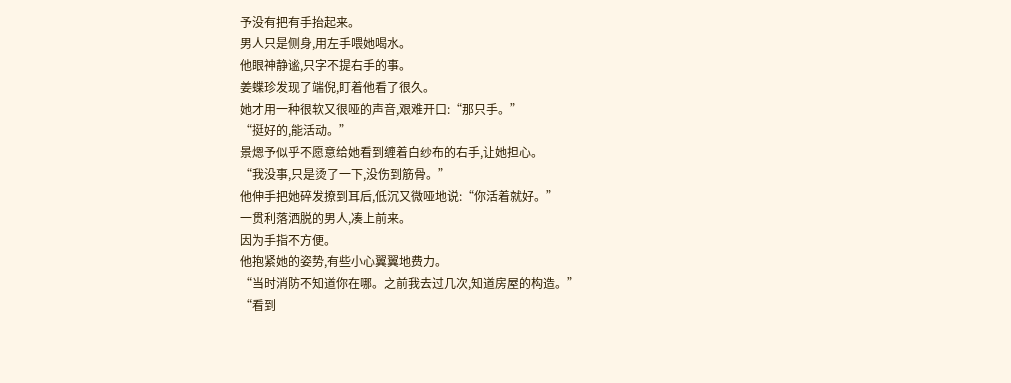予没有把有手抬起来。
男人只是侧身,用左手喂她喝水。
他眼神静谧,只字不提右手的事。
姜蝶珍发现了端倪,盯着他看了很久。
她才用一种很软又很哑的声音,艰难开口:“那只手。”
“挺好的,能活动。”
景煾予似乎不愿意给她看到缠着白纱布的右手,让她担心。
“我没事,只是烫了一下,没伤到筋骨。”
他伸手把她碎发撩到耳后,低沉又微哑地说:“你活着就好。”
一贯利落洒脱的男人,凑上前来。
因为手指不方便。
他抱紧她的姿势,有些小心翼翼地费力。
“当时消防不知道你在哪。之前我去过几次,知道房屋的构造。”
“看到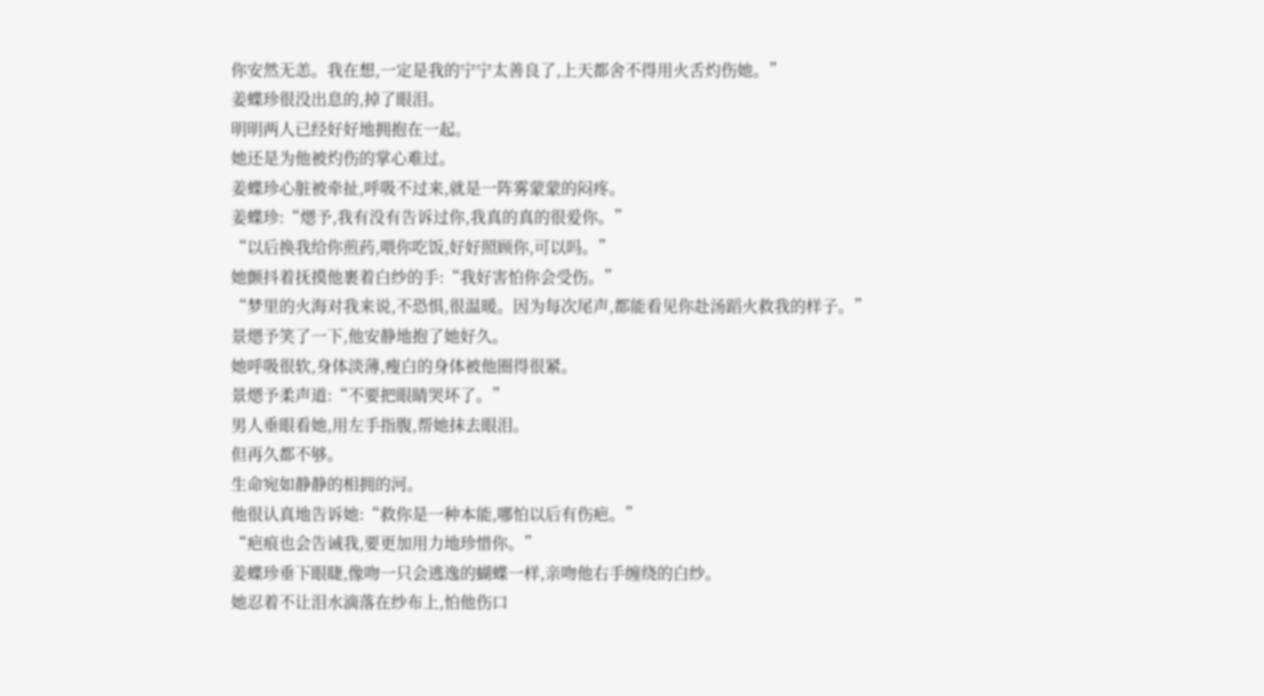你安然无恙。我在想,一定是我的宁宁太善良了,上天都舍不得用火舌灼伤她。”
姜蝶珍很没出息的,掉了眼泪。
明明两人已经好好地拥抱在一起。
她还是为他被灼伤的掌心难过。
姜蝶珍心脏被牵扯,呼吸不过来,就是一阵雾蒙蒙的闷疼。
姜蝶珍:“煾予,我有没有告诉过你,我真的真的很爱你。”
“以后换我给你煎药,喂你吃饭,好好照顾你,可以吗。”
她颤抖着抚摸他裹着白纱的手:“我好害怕你会受伤。”
“梦里的火海对我来说,不恐惧,很温暖。因为每次尾声,都能看见你赴汤蹈火救我的样子。”
景煾予笑了一下,他安静地抱了她好久。
她呼吸很软,身体淡薄,瘦白的身体被他圈得很紧。
景煾予柔声道:“不要把眼睛哭坏了。”
男人垂眼看她,用左手指腹,帮她抹去眼泪。
但再久都不够。
生命宛如静静的相拥的河。
他很认真地告诉她:“救你是一种本能,哪怕以后有伤疤。”
“疤痕也会告诫我,要更加用力地珍惜你。”
姜蝶珍垂下眼睫,像吻一只会逃逸的蝴蝶一样,亲吻他右手缠绕的白纱。
她忍着不让泪水滴落在纱布上,怕他伤口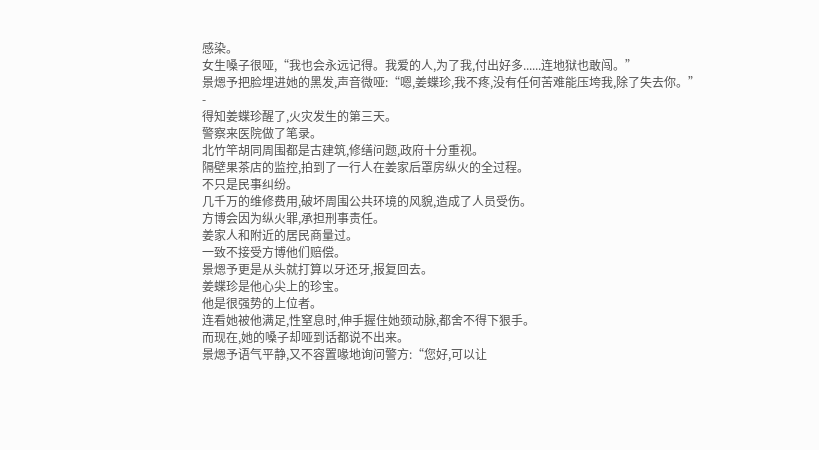感染。
女生嗓子很哑,“我也会永远记得。我爱的人,为了我,付出好多......连地狱也敢闯。”
景煾予把脸埋进她的黑发,声音微哑:“嗯,姜蝶珍,我不疼,没有任何苦难能压垮我,除了失去你。”
-
得知姜蝶珍醒了,火灾发生的第三天。
警察来医院做了笔录。
北竹竿胡同周围都是古建筑,修缮问题,政府十分重视。
隔壁果茶店的监控,拍到了一行人在姜家后罩房纵火的全过程。
不只是民事纠纷。
几千万的维修费用,破坏周围公共环境的风貌,造成了人员受伤。
方博会因为纵火罪,承担刑事责任。
姜家人和附近的居民商量过。
一致不接受方博他们赔偿。
景煾予更是从头就打算以牙还牙,报复回去。
姜蝶珍是他心尖上的珍宝。
他是很强势的上位者。
连看她被他满足,性窒息时,伸手握住她颈动脉,都舍不得下狠手。
而现在,她的嗓子却哑到话都说不出来。
景煾予语气平静,又不容置喙地询问警方:“您好,可以让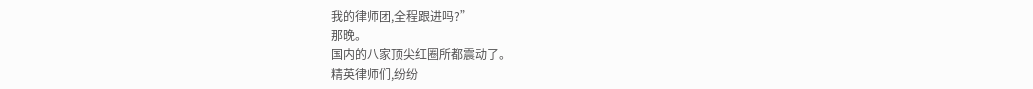我的律师团,全程跟进吗?”
那晚。
国内的八家顶尖红圈所都震动了。
精英律师们,纷纷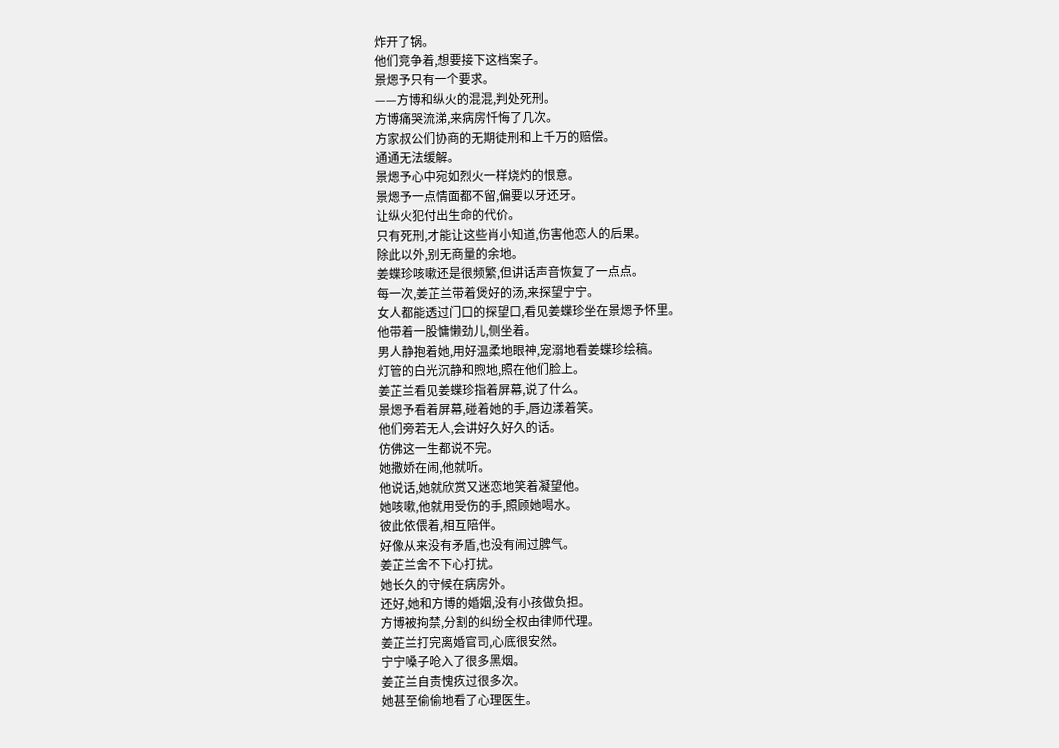炸开了锅。
他们竞争着,想要接下这档案子。
景煾予只有一个要求。
——方博和纵火的混混,判处死刑。
方博痛哭流涕,来病房忏悔了几次。
方家叔公们协商的无期徒刑和上千万的赔偿。
通通无法缓解。
景煾予心中宛如烈火一样烧灼的恨意。
景煾予一点情面都不留,偏要以牙还牙。
让纵火犯付出生命的代价。
只有死刑,才能让这些肖小知道,伤害他恋人的后果。
除此以外,别无商量的余地。
姜蝶珍咳嗽还是很频繁,但讲话声音恢复了一点点。
每一次,姜芷兰带着煲好的汤,来探望宁宁。
女人都能透过门口的探望口,看见姜蝶珍坐在景煾予怀里。
他带着一股慵懒劲儿,侧坐着。
男人静抱着她,用好温柔地眼神,宠溺地看姜蝶珍绘稿。
灯管的白光沉静和煦地,照在他们脸上。
姜芷兰看见姜蝶珍指着屏幕,说了什么。
景煾予看着屏幕,碰着她的手,唇边漾着笑。
他们旁若无人,会讲好久好久的话。
仿佛这一生都说不完。
她撒娇在闹,他就听。
他说话,她就欣赏又迷恋地笑着凝望他。
她咳嗽,他就用受伤的手,照顾她喝水。
彼此依偎着,相互陪伴。
好像从来没有矛盾,也没有闹过脾气。
姜芷兰舍不下心打扰。
她长久的守候在病房外。
还好,她和方博的婚姻,没有小孩做负担。
方博被拘禁,分割的纠纷全权由律师代理。
姜芷兰打完离婚官司,心底很安然。
宁宁嗓子呛入了很多黑烟。
姜芷兰自责愧疚过很多次。
她甚至偷偷地看了心理医生。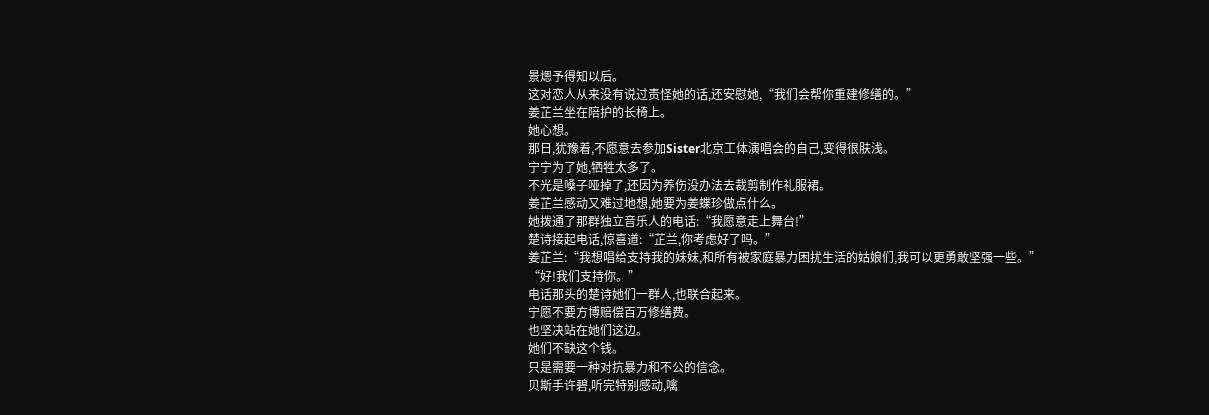景煾予得知以后。
这对恋人从来没有说过责怪她的话,还安慰她,“我们会帮你重建修缮的。”
姜芷兰坐在陪护的长椅上。
她心想。
那日,犹豫着,不愿意去参加Sister北京工体演唱会的自己,变得很肤浅。
宁宁为了她,牺牲太多了。
不光是嗓子哑掉了,还因为养伤没办法去裁剪制作礼服裙。
姜芷兰感动又难过地想,她要为姜蝶珍做点什么。
她拨通了那群独立音乐人的电话:“我愿意走上舞台!”
楚诗接起电话,惊喜道:“芷兰,你考虑好了吗。”
姜芷兰:“我想唱给支持我的妹妹,和所有被家庭暴力困扰生活的姑娘们,我可以更勇敢坚强一些。”
“好!我们支持你。”
电话那头的楚诗她们一群人,也联合起来。
宁愿不要方博赔偿百万修缮费。
也坚决站在她们这边。
她们不缺这个钱。
只是需要一种对抗暴力和不公的信念。
贝斯手许碧,听完特别感动,噙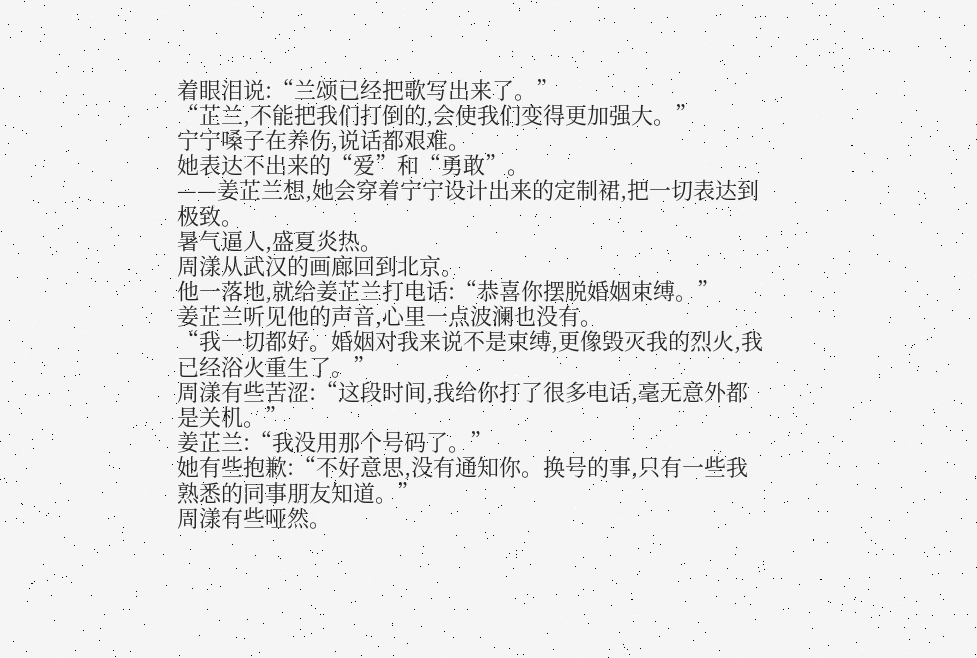着眼泪说:“兰颂已经把歌写出来了。”
“芷兰,不能把我们打倒的,会使我们变得更加强大。”
宁宁嗓子在养伤,说话都艰难。
她表达不出来的“爱”和“勇敢”。
——姜芷兰想,她会穿着宁宁设计出来的定制裙,把一切表达到极致。
暑气逼人,盛夏炎热。
周漾从武汉的画廊回到北京。
他一落地,就给姜芷兰打电话:“恭喜你摆脱婚姻束缚。”
姜芷兰听见他的声音,心里一点波澜也没有。
“我一切都好。婚姻对我来说不是束缚,更像毁灭我的烈火,我已经浴火重生了。”
周漾有些苦涩:“这段时间,我给你打了很多电话,毫无意外都是关机。”
姜芷兰:“我没用那个号码了。”
她有些抱歉:“不好意思,没有通知你。换号的事,只有一些我熟悉的同事朋友知道。”
周漾有些哑然。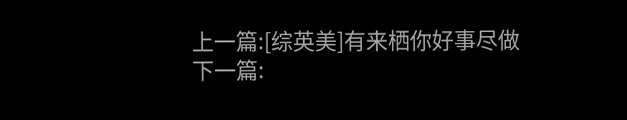上一篇:[综英美]有来栖你好事尽做
下一篇: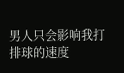男人只会影响我打排球的速度